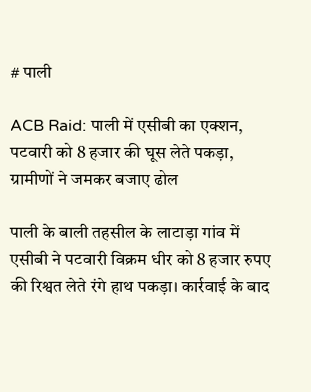# पाली

ACB Raid: पाली में एसीबी का एक्शन, पटवारी को 8 हजार की घूस लेते पकड़ा, ग्रामीणों ने जमकर बजाए ढोल

पाली के बाली तहसील के लाटाड़ा गांव में एसीबी ने पटवारी विक्रम धीर को 8 हजार रुपए की रिश्वत लेते रंगे हाथ पकड़ा। कार्रवाई के बाद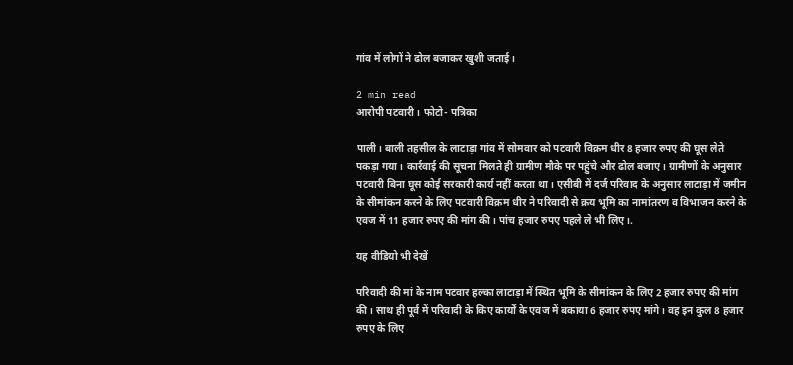गांव में लोगों ने ढोल बजाकर खुशी जताई।

2 min read
आरोपी पटवारी। फोटो- पत्रिका

पाली। बाली तहसील के लाटाड़ा गांव में सोमवार को पटवारी विक्रम धीर 8 हजार रुपए की घूस लेते पकड़ा गया। कार्रवाई की सूचना मिलते ही ग्रामीण मौके पर पहुंचे और ढोल बजाए। ग्रामीणों के अनुसार पटवारी बिना घूस कोई सरकारी कार्य नहीं करता था। एसीबी में दर्ज परिवाद के अनुसार लाटाड़ा में जमीन के सीमांकन करने के लिए पटवारी विक्रम धीर ने परिवादी से क्रय भूमि का नामांतरण व विभाजन करने के एवज में 11 हजार रुपए की मांग की। पांच हजार रुपए पहले ले भी लिए।.

यह वीडियो भी देखें

परिवादी की मां के नाम पटवार हल्का लाटाड़ा में स्थित भूमि के सीमांकन के लिए 2 हजार रुपए की मांग की। साथ ही पूर्व में परिवादी के किए कार्यों के एवज में बकाया 6 हजार रुपए मांगे। वह इन कुल 8 हजार रुपए के लिए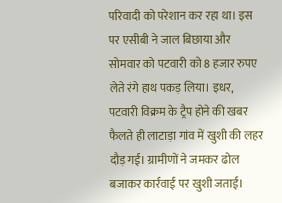परिवादी को परेशान कर रहा था। इस पर एसीबी ने जाल बिछाया और सोमवार को पटवारी को 8 हजार रुपए लेते रंगे हाथ पकड़ लिया। इधर, पटवारी विक्रम के ट्रैप होने की खबर फैलते ही लाटाड़ा गांव में खुशी की लहर दौड़ गई। ग्रामीणों ने जमकर ढोल बजाकर कार्रवाई पर खुशी जताई।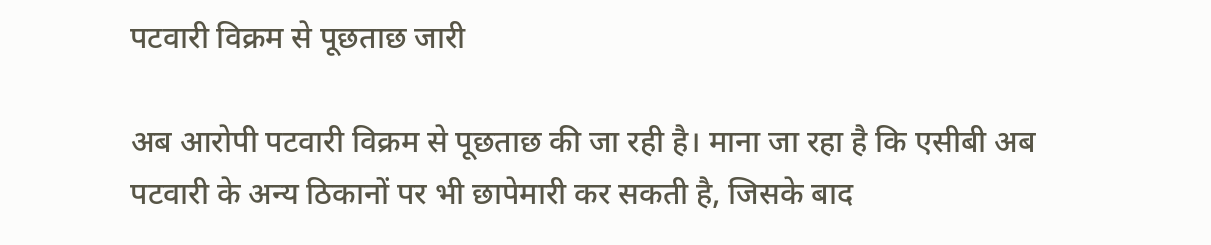पटवारी विक्रम से पूछताछ जारी

अब आरोपी पटवारी विक्रम से पूछताछ की जा रही है। माना जा रहा है कि एसीबी अब पटवारी के अन्य ठिकानों पर भी छापेमारी कर सकती है, जिसके बाद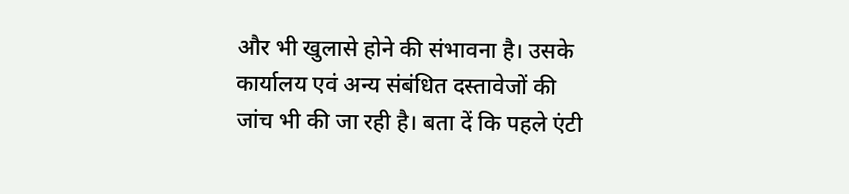और भी खुलासे होने की संभावना है। उसके कार्यालय एवं अन्य संबंधित दस्तावेजों की जांच भी की जा रही है। बता दें कि पहले एंटी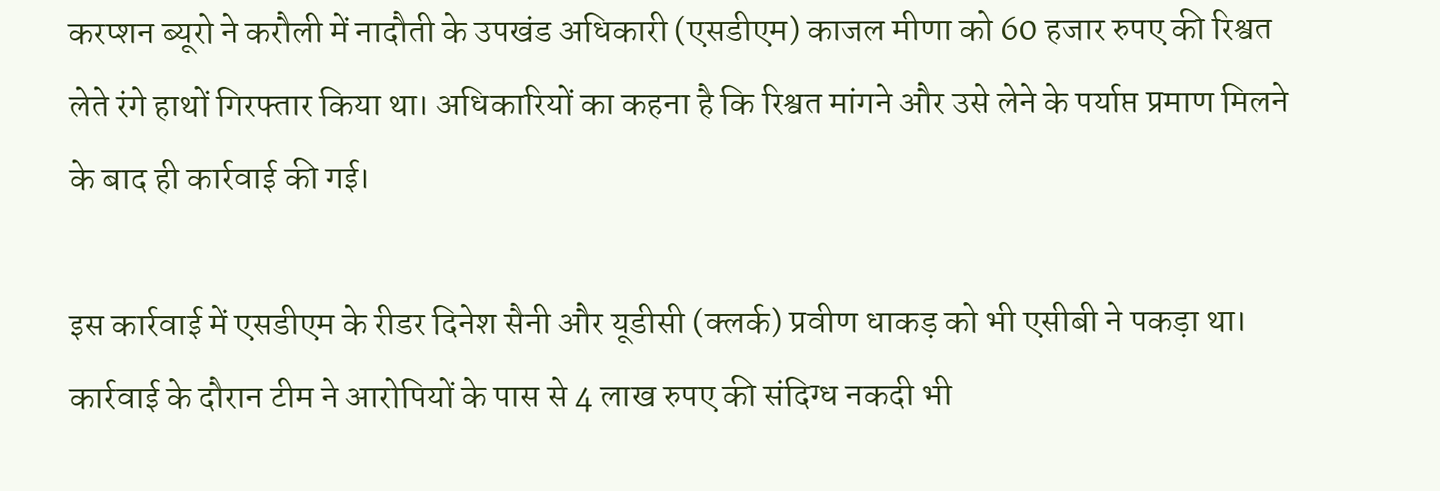करप्शन ब्यूरो ने करौली में नादौती के उपखंड अधिकारी (एसडीएम) काजल मीणा को 60 हजार रुपए की रिश्वत लेते रंगे हाथों गिरफ्तार किया था। अधिकारियों का कहना है कि रिश्वत मांगने और उसे लेने के पर्याप्त प्रमाण मिलने के बाद ही कार्रवाई की गई।

इस कार्रवाई में एसडीएम के रीडर दिनेश सैनी और यूडीसी (क्लर्क) प्रवीण धाकड़ को भी एसीबी ने पकड़ा था। कार्रवाई के दौरान टीम ने आरोपियों के पास से 4 लाख रुपए की संदिग्ध नकदी भी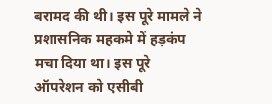बरामद की थी। इस पूरे मामले ने प्रशासनिक महकमे में हड़कंप मचा दिया था। इस पूरे ऑपरेशन को एसीबी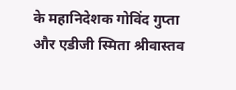के महानिदेशक गोविंद गुप्ता और एडीजी स्मिता श्रीवास्तव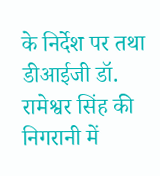के निर्देश पर तथा डीआईजी डॉ. रामेश्वर सिंह की निगरानी में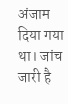अंजाम दिया गया था। जांच जारी है